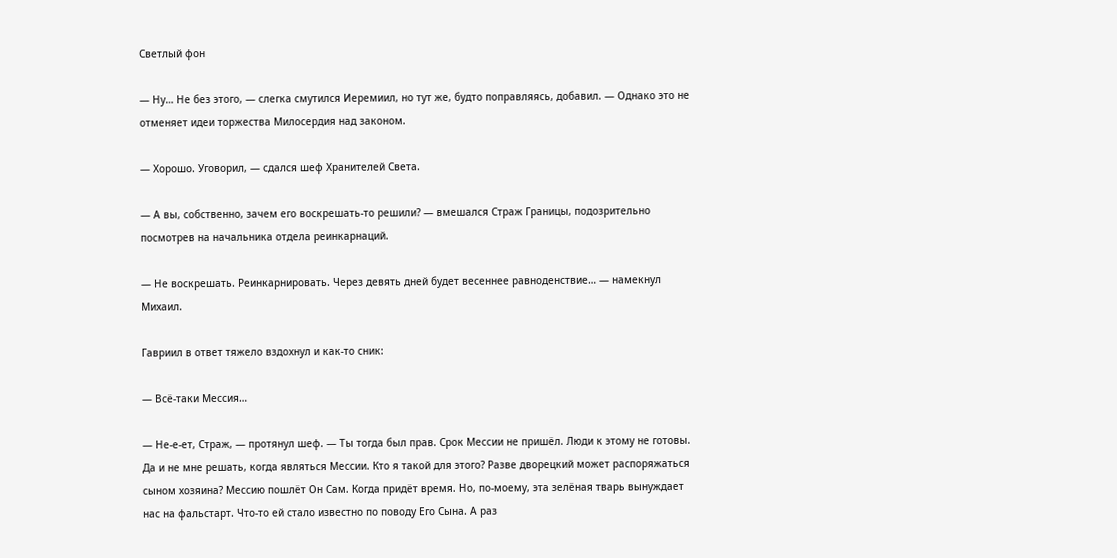Светлый фон

— Ну… Не без этого, — слегка смутился Иеремиил, но тут же, будто поправляясь, добавил. — Однако это не отменяет идеи торжества Милосердия над законом.

— Хорошо. Уговорил, — сдался шеф Хранителей Света.

— А вы, собственно, зачем его воскрешать-то решили? — вмешался Страж Границы, подозрительно посмотрев на начальника отдела реинкарнаций.

— Не воскрешать. Реинкарнировать. Через девять дней будет весеннее равноденствие… — намекнул Михаил.

Гавриил в ответ тяжело вздохнул и как-то сник:

— Всё-таки Мессия…

— Не-е-ет, Страж, — протянул шеф. — Ты тогда был прав. Срок Мессии не пришёл. Люди к этому не готовы. Да и не мне решать, когда являться Мессии. Кто я такой для этого? Разве дворецкий может распоряжаться сыном хозяина? Мессию пошлёт Он Сам. Когда придёт время. Но, по-моему, эта зелёная тварь вынуждает нас на фальстарт. Что-то ей стало известно по поводу Его Сына. А раз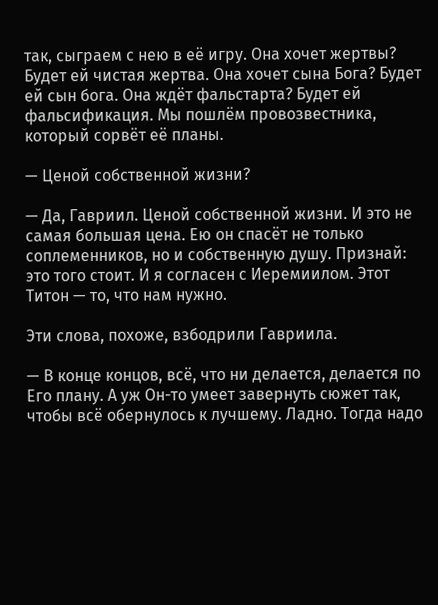так, сыграем с нею в её игру. Она хочет жертвы? Будет ей чистая жертва. Она хочет сына Бога? Будет ей сын бога. Она ждёт фальстарта? Будет ей фальсификация. Мы пошлём провозвестника, который сорвёт её планы.

— Ценой собственной жизни?

— Да, Гавриил. Ценой собственной жизни. И это не самая большая цена. Ею он спасёт не только соплеменников, но и собственную душу. Признай: это того стоит. И я согласен с Иеремиилом. Этот Титон — то, что нам нужно.

Эти слова, похоже, взбодрили Гавриила.

— В конце концов, всё, что ни делается, делается по Его плану. А уж Он-то умеет завернуть сюжет так, чтобы всё обернулось к лучшему. Ладно. Тогда надо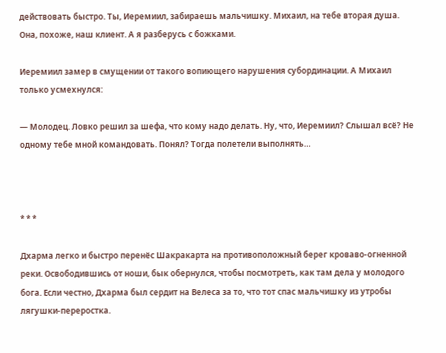действовать быстро. Ты, Иеремиил, забираешь мальчишку. Михаил, на тебе вторая душа. Она, похоже, наш клиент. А я разберусь с божками.

Иеремиил замер в смущении от такого вопиющего нарушения субординации. А Михаил только усмехнулся:

— Молодец. Ловко решил за шефа, что кому надо делать. Ну, что, Иеремиил? Слышал всё? Не одному тебе мной командовать. Понял? Тогда полетели выполнять…



* * *

Дхарма легко и быстро перенёс Шакракарта на противоположный берег кроваво-огненной реки. Освободившись от ноши, бык обернулся, чтобы посмотреть, как там дела у молодого бога. Если честно, Дхарма был сердит на Велеса за то, что тот спас мальчишку из утробы лягушки-переростка.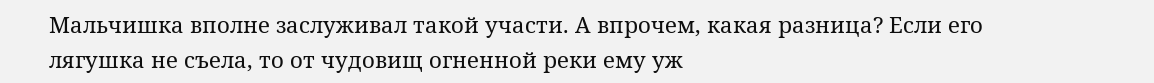Мальчишка вполне заслуживал такой участи. А впрочем, какая разница? Если его лягушка не съела, то от чудовищ огненной реки ему уж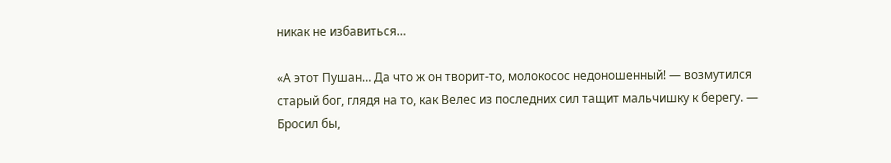никак не избавиться…

«А этот Пушан… Да что ж он творит-то, молокосос недоношенный! — возмутился старый бог, глядя на то, как Велес из последних сил тащит мальчишку к берегу. — Бросил бы,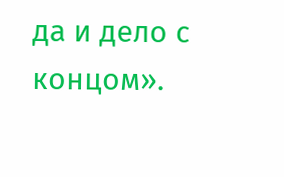да и дело с концом».